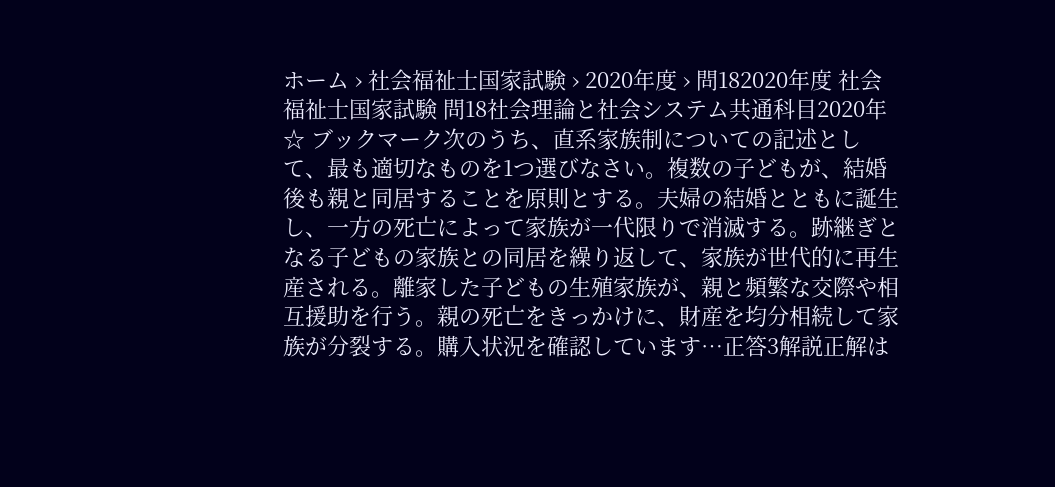ホーム › 社会福祉士国家試験 › 2020年度 › 問182020年度 社会福祉士国家試験 問18社会理論と社会システム共通科目2020年☆ ブックマーク次のうち、直系家族制についての記述として、最も適切なものを1つ選びなさい。複数の子どもが、結婚後も親と同居することを原則とする。夫婦の結婚とともに誕生し、一方の死亡によって家族が一代限りで消滅する。跡継ぎとなる子どもの家族との同居を繰り返して、家族が世代的に再生産される。離家した子どもの生殖家族が、親と頻繁な交際や相互援助を行う。親の死亡をきっかけに、財産を均分相続して家族が分裂する。購入状況を確認しています…正答3解説正解は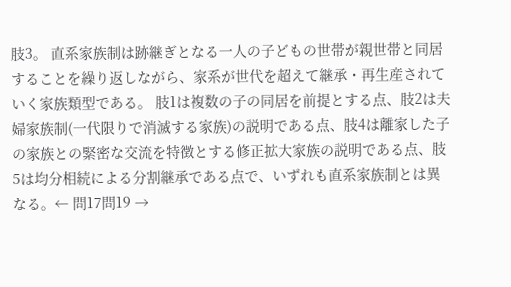肢3。 直系家族制は跡継ぎとなる一人の子どもの世帯が親世帯と同居することを繰り返しながら、家系が世代を超えて継承・再生産されていく家族類型である。 肢1は複数の子の同居を前提とする点、肢2は夫婦家族制(一代限りで消滅する家族)の説明である点、肢4は離家した子の家族との緊密な交流を特徴とする修正拡大家族の説明である点、肢5は均分相続による分割継承である点で、いずれも直系家族制とは異なる。← 問17問19 →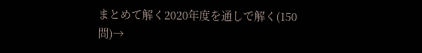まとめて解く2020年度を通しで解く(150問)→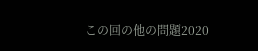この回の他の問題2020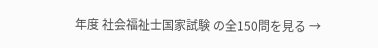年度 社会福祉士国家試験 の全150問を見る →